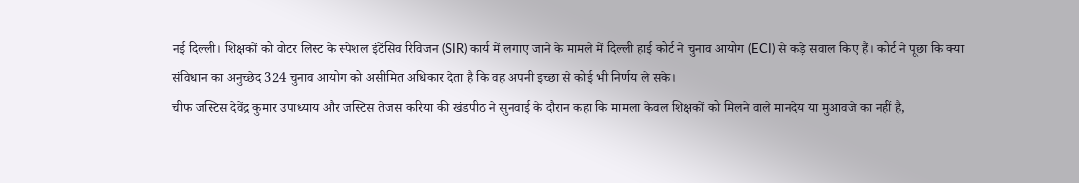नई दिल्ली। शिक्षकों को वोटर लिस्ट के स्पेशल इंटेंसिव रिविजन (SIR) कार्य में लगाए जाने के मामले में दिल्ली हाई कोर्ट ने चुनाव आयोग (ECI) से कड़े सवाल किए हैं। कोर्ट ने पूछा कि क्या संविधान का अनुच्छेद 324 चुनाव आयोग को असीमित अधिकार देता है कि वह अपनी इच्छा से कोई भी निर्णय ले सके।
चीफ जस्टिस देवेंद्र कुमार उपाध्याय और जस्टिस तेजस करिया की खंडपीठ ने सुनवाई के दौरान कहा कि मामला केवल शिक्षकों को मिलने वाले मानदेय या मुआवजे का नहीं है,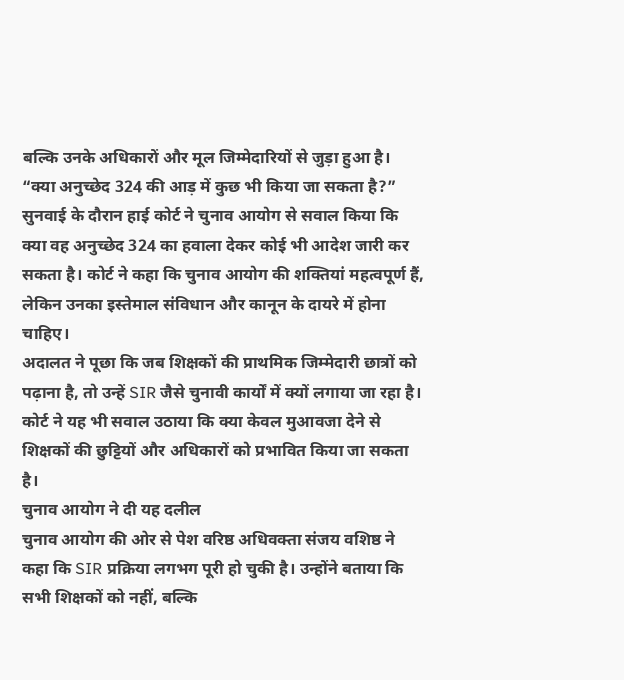बल्कि उनके अधिकारों और मूल जिम्मेदारियों से जुड़ा हुआ है।
“क्या अनुच्छेद 324 की आड़ में कुछ भी किया जा सकता है?”
सुनवाई के दौरान हाई कोर्ट ने चुनाव आयोग से सवाल किया कि क्या वह अनुच्छेद 324 का हवाला देकर कोई भी आदेश जारी कर सकता है। कोर्ट ने कहा कि चुनाव आयोग की शक्तियां महत्वपूर्ण हैं, लेकिन उनका इस्तेमाल संविधान और कानून के दायरे में होना चाहिए।
अदालत ने पूछा कि जब शिक्षकों की प्राथमिक जिम्मेदारी छात्रों को पढ़ाना है, तो उन्हें SIR जैसे चुनावी कार्यों में क्यों लगाया जा रहा है। कोर्ट ने यह भी सवाल उठाया कि क्या केवल मुआवजा देने से शिक्षकों की छुट्टियों और अधिकारों को प्रभावित किया जा सकता है।
चुनाव आयोग ने दी यह दलील
चुनाव आयोग की ओर से पेश वरिष्ठ अधिवक्ता संजय वशिष्ठ ने कहा कि SIR प्रक्रिया लगभग पूरी हो चुकी है। उन्होंने बताया कि सभी शिक्षकों को नहीं, बल्कि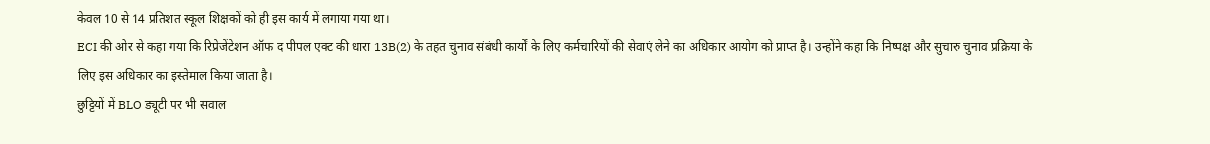केवल 10 से 14 प्रतिशत स्कूल शिक्षकों को ही इस कार्य में लगाया गया था।
ECI की ओर से कहा गया कि रिप्रेजेंटेशन ऑफ द पीपल एक्ट की धारा 13B(2) के तहत चुनाव संबंधी कार्यों के लिए कर्मचारियों की सेवाएं लेने का अधिकार आयोग को प्राप्त है। उन्होंने कहा कि निष्पक्ष और सुचारु चुनाव प्रक्रिया के लिए इस अधिकार का इस्तेमाल किया जाता है।
छुट्टियों में BLO ड्यूटी पर भी सवाल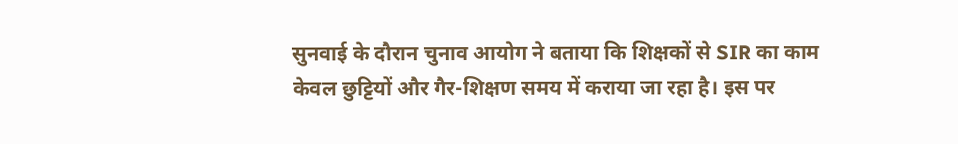सुनवाई के दौरान चुनाव आयोग ने बताया कि शिक्षकों से SIR का काम केवल छुट्टियों और गैर-शिक्षण समय में कराया जा रहा है। इस पर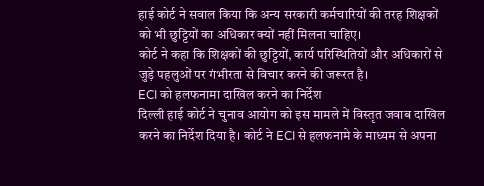हाई कोर्ट ने सवाल किया कि अन्य सरकारी कर्मचारियों की तरह शिक्षकों को भी छुट्टियों का अधिकार क्यों नहीं मिलना चाहिए।
कोर्ट ने कहा कि शिक्षकों की छुट्टियों, कार्य परिस्थितियों और अधिकारों से जुड़े पहलुओं पर गंभीरता से विचार करने की जरूरत है।
ECI को हलफनामा दाखिल करने का निर्देश
दिल्ली हाई कोर्ट ने चुनाव आयोग को इस मामले में विस्तृत जवाब दाखिल करने का निर्देश दिया है। कोर्ट ने ECI से हलफनामे के माध्यम से अपना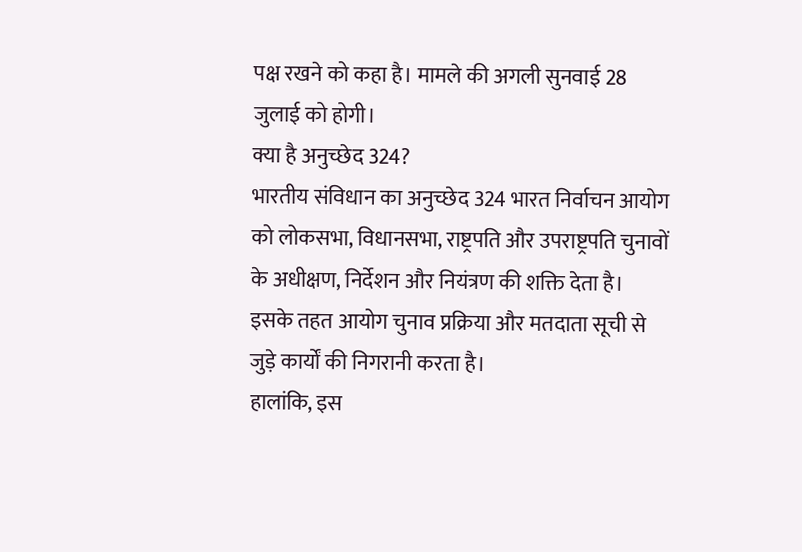पक्ष रखने को कहा है। मामले की अगली सुनवाई 28 जुलाई को होगी।
क्या है अनुच्छेद 324?
भारतीय संविधान का अनुच्छेद 324 भारत निर्वाचन आयोग को लोकसभा, विधानसभा, राष्ट्रपति और उपराष्ट्रपति चुनावों के अधीक्षण, निर्देशन और नियंत्रण की शक्ति देता है। इसके तहत आयोग चुनाव प्रक्रिया और मतदाता सूची से जुड़े कार्यों की निगरानी करता है।
हालांकि, इस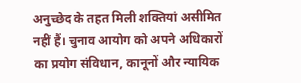अनुच्छेद के तहत मिली शक्तियां असीमित नहीं हैं। चुनाव आयोग को अपने अधिकारों का प्रयोग संविधान, कानूनों और न्यायिक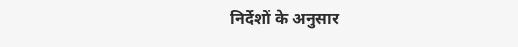निर्देशों के अनुसार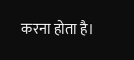करना होता है।